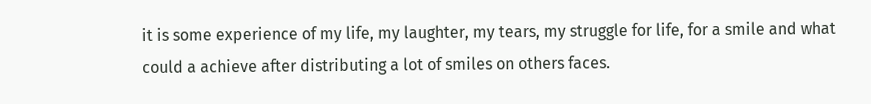it is some experience of my life, my laughter, my tears, my struggle for life, for a smile and what could a achieve after distributing a lot of smiles on others faces.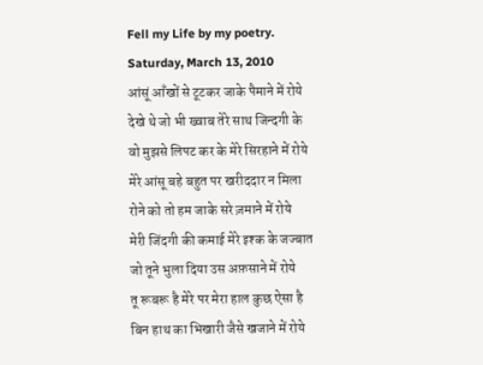Fell my Life by my poetry.
Saturday, March 13, 2010
आंसूं आँखों से टूटकर जाके पैमाने में रोये
देखे थे जो भी ख्वाब तेरे साथ जिन्दगी के
वो मुझसे लिपट कर के मेरे सिरहाने में रोये
मेरे आंसू बहे बहुत पर खरीददार न मिला
रोने को तो हम जाके सरे ज़माने में रोये
मेरी जिंदगी की कमाई मेरे इश्क के जज्बात
जो तूने भुला दिया उस अफ़साने में रोये
तू रूबरू है मेरे पर मेरा हाल कुछ ऐसा है
बिन हाथ का भिखारी जैसे खजाने में रोये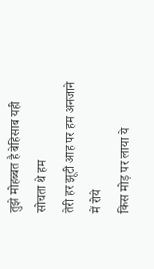तुझे मोहब्बत है बेहिसाब यही सोचता थे हम
तेरी हर झूटी आह पर हम अनजाने में रोये
किस मोड़ पर लाया ये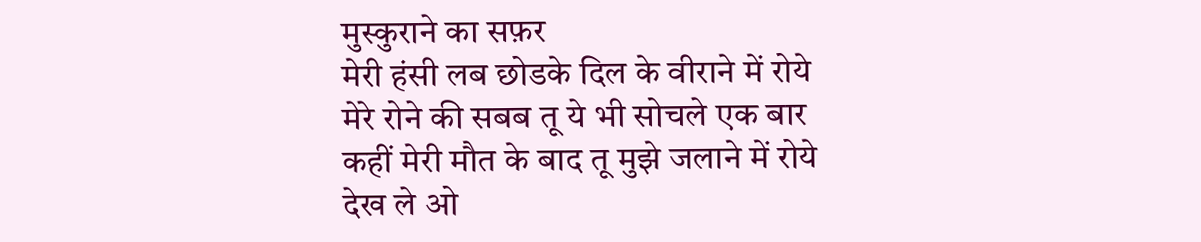मुस्कुराने का सफ़र
मेरी हंसी लब छोडके दिल के वीराने में रोये
मेरे रोने की सबब तू ये भी सोचले एक बार
कहीं मेरी मौत के बाद तू मुझे जलाने में रोये
देख ले ओ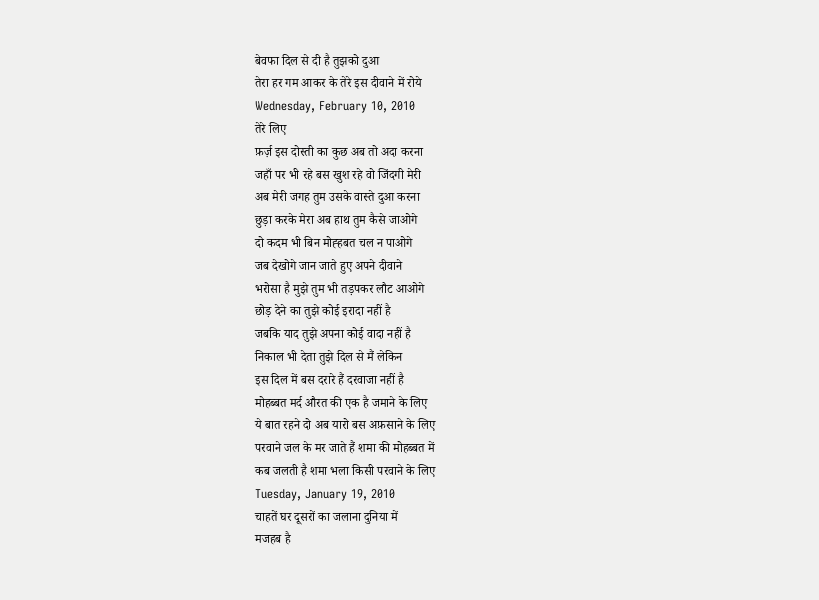बेवफा दिल से दी है तुझको दुआ
तेरा हर गम आकर के तेरे इस दीवाने में रोये
Wednesday, February 10, 2010
तेरे लिए
फ़र्ज़ इस दोस्ती का कुछ अब तो अदा करना
जहाँ पर भी रहे बस खुश रहे वो जिंदगी मेरी
अब मेरी जगह तुम उसके वास्ते दुआ करना
छुड़ा करके मेरा अब हाथ तुम कैसे जाओगे
दो कदम भी बिन मोह्हबत चल न पाओगे
जब देखोगे जान जाते हुए अपने दीवाने
भरोसा है मुझे तुम भी तड़पकर लौट आओगे
छोड़ देने का तुझे कोई इरादा नहीं है
जबकि याद तुझे अपना कोई वादा नहीं है
निकाल भी देता तुझे दिल से मैं लेकिन
इस दिल में बस दरारे हैं दरवाजा नहीं है
मोहब्बत मर्द औरत की एक है जमाने के लिए
ये बात रहने दो अब यारो बस अफ़साने के लिए
परवाने जल के मर जाते हैं शमा की मोहब्बत में
कब जलती है शमा भला किसी परवाने के लिए
Tuesday, January 19, 2010
चाहतें घर दूसरों का जलाना दुनिया में
मजहब है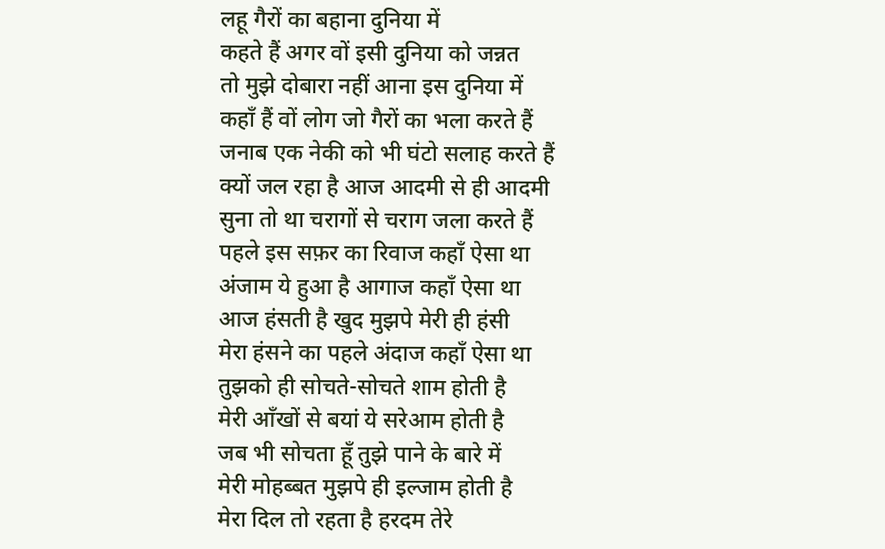लहू गैरों का बहाना दुनिया में
कहते हैं अगर वों इसी दुनिया को जन्नत
तो मुझे दोबारा नहीं आना इस दुनिया में
कहाँ हैं वों लोग जो गैरों का भला करते हैं
जनाब एक नेकी को भी घंटो सलाह करते हैं
क्यों जल रहा है आज आदमी से ही आदमी
सुना तो था चरागों से चराग जला करते हैं
पहले इस सफ़र का रिवाज कहाँ ऐसा था
अंजाम ये हुआ है आगाज कहाँ ऐसा था
आज हंसती है खुद मुझपे मेरी ही हंसी
मेरा हंसने का पहले अंदाज कहाँ ऐसा था
तुझको ही सोचते-सोचते शाम होती है
मेरी आँखों से बयां ये सरेआम होती है
जब भी सोचता हूँ तुझे पाने के बारे में
मेरी मोहब्बत मुझपे ही इल्जाम होती है
मेरा दिल तो रहता है हरदम तेरे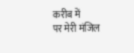करीब में
पर मेरी मंजिल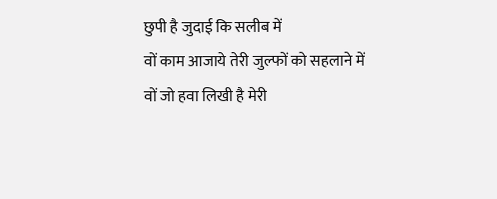छुपी है जुदाई कि सलीब में
वों काम आजाये तेरी जुल्फों को सहलाने में
वों जो हवा लिखी है मेरी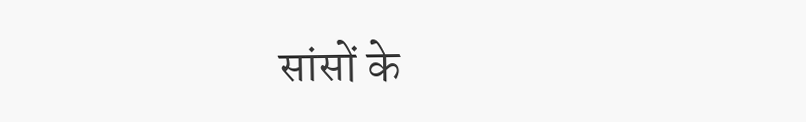सांसों के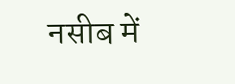नसीब में